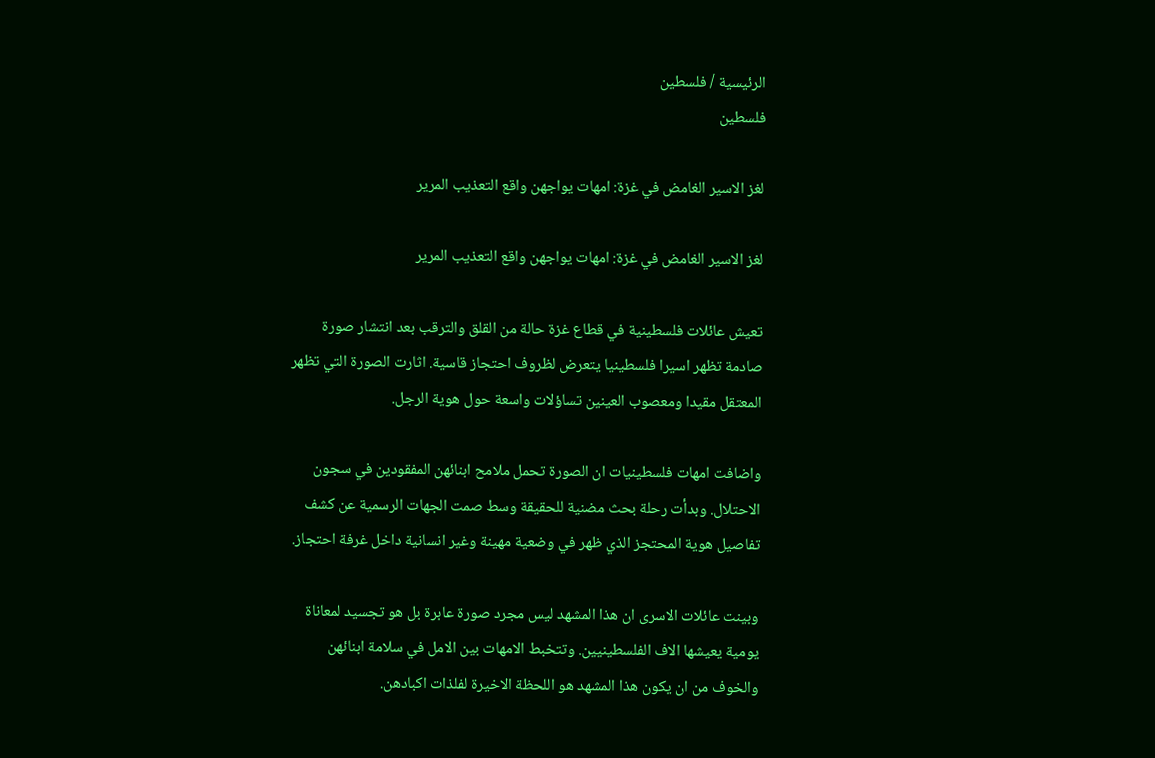الرئيسية / فلسطين
فلسطين

لغز الاسير الغامض في غزة: امهات يواجهن واقع التعذيب المرير

لغز الاسير الغامض في غزة: امهات يواجهن واقع التعذيب المرير

تعيش عائلات فلسطينية في قطاع غزة حالة من القلق والترقب بعد انتشار صورة صادمة تظهر اسيرا فلسطينيا يتعرض لظروف احتجاز قاسية. اثارت الصورة التي تظهر المعتقل مقيدا ومعصوب العينين تساؤلات واسعة حول هوية الرجل.

واضافت امهات فلسطينيات ان الصورة تحمل ملامح ابنائهن المفقودين في سجون الاحتلال. وبدأت رحلة بحث مضنية للحقيقة وسط صمت الجهات الرسمية عن كشف تفاصيل هوية المحتجز الذي ظهر في وضعية مهينة وغير انسانية داخل غرفة احتجاز.

وبينت عائلات الاسرى ان هذا المشهد ليس مجرد صورة عابرة بل هو تجسيد لمعاناة يومية يعيشها الاف الفلسطينيين. وتتخبط الامهات بين الامل في سلامة ابنائهن والخوف من ان يكون هذا المشهد هو اللحظة الاخيرة لفلذات اكبادهن.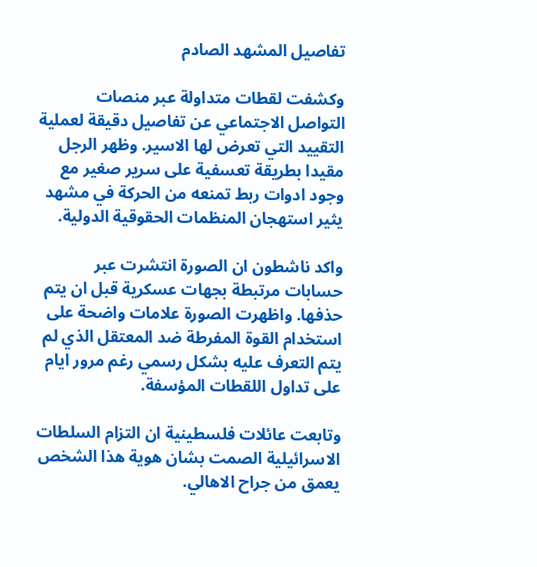تفاصيل المشهد الصادم

وكشفت لقطات متداولة عبر منصات التواصل الاجتماعي عن تفاصيل دقيقة لعملية التقييد التي تعرض لها الاسير. وظهر الرجل مقيدا بطريقة تعسفية على سرير صغير مع وجود ادوات ربط تمنعه من الحركة في مشهد يثير استهجان المنظمات الحقوقية الدولية.

واكد ناشطون ان الصورة انتشرت عبر حسابات مرتبطة بجهات عسكرية قبل ان يتم حذفها. واظهرت الصورة علامات واضحة على استخدام القوة المفرطة ضد المعتقل الذي لم يتم التعرف عليه بشكل رسمي رغم مرور ايام على تداول اللقطات المؤسفة.

وتابعت عائلات فلسطينية ان التزام السلطات الاسرائيلية الصمت بشان هوية هذا الشخص يعمق من جراح الاهالي.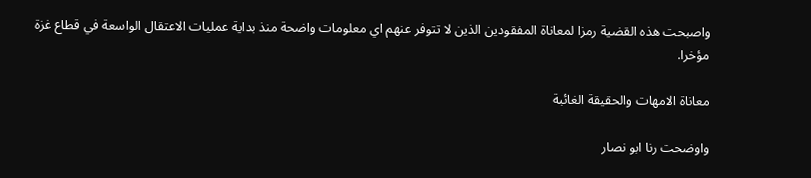واصبحت هذه القضية رمزا لمعاناة المفقودين الذين لا تتوفر عنهم اي معلومات واضحة منذ بداية عمليات الاعتقال الواسعة في قطاع غزة مؤخرا.

معاناة الامهات والحقيقة الغائبة

واوضحت رنا ابو نصار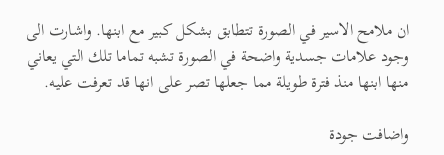ان ملامح الاسير في الصورة تتطابق بشكل كبير مع ابنها. واشارت الى وجود علامات جسدية واضحة في الصورة تشبه تماما تلك التي يعاني منها ابنها منذ فترة طويلة مما جعلها تصر على انها قد تعرفت عليه.

واضافت جودة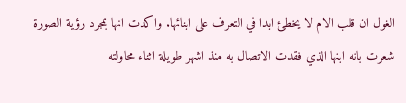الغول ان قلب الام لا يخطئ ابدا في التعرف على ابنائها. واكدت انها بمجرد رؤية الصورة شعرت بانه ابنها الذي فقدت الاتصال به منذ اشهر طويلة اثناء محاولته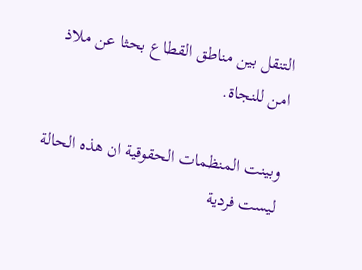التنقل بين مناطق القطاع بحثا عن ملاذ امن للنجاة.

وبينت المنظمات الحقوقية ان هذه الحالة ليست فردية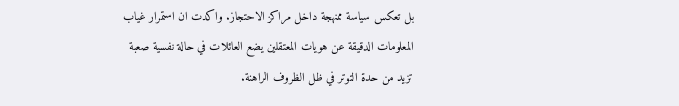بل تعكس سياسة ممنهجة داخل مراكز الاحتجاز. واكدت ان استمرار غياب المعلومات الدقيقة عن هويات المعتقلين يضع العائلات في حالة نفسية صعبة تزيد من حدة التوتر في ظل الظروف الراهنة.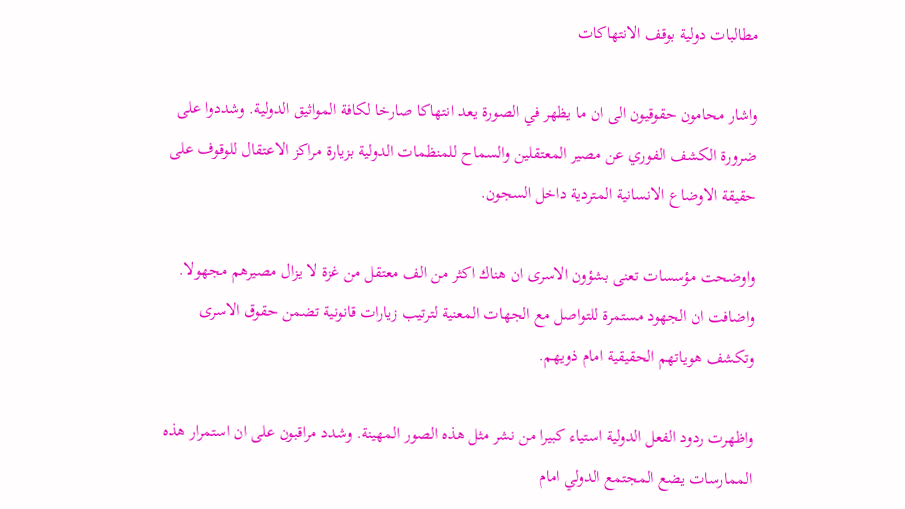مطالبات دولية بوقف الانتهاكات

واشار محامون حقوقيون الى ان ما يظهر في الصورة يعد انتهاكا صارخا لكافة المواثيق الدولية. وشددوا على ضرورة الكشف الفوري عن مصير المعتقلين والسماح للمنظمات الدولية بزيارة مراكز الاعتقال للوقوف على حقيقة الاوضاع الانسانية المتردية داخل السجون.

واوضحت مؤسسات تعنى بشؤون الاسرى ان هناك اكثر من الف معتقل من غزة لا يزال مصيرهم مجهولا. واضافت ان الجهود مستمرة للتواصل مع الجهات المعنية لترتيب زيارات قانونية تضمن حقوق الاسرى وتكشف هوياتهم الحقيقية امام ذويهم.

واظهرت ردود الفعل الدولية استياء كبيرا من نشر مثل هذه الصور المهينة. وشدد مراقبون على ان استمرار هذه الممارسات يضع المجتمع الدولي امام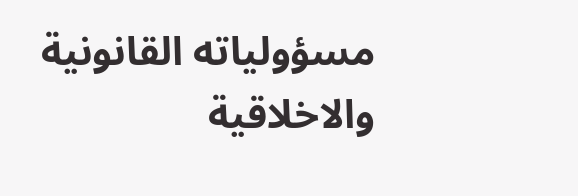مسؤولياته القانونية والاخلاقية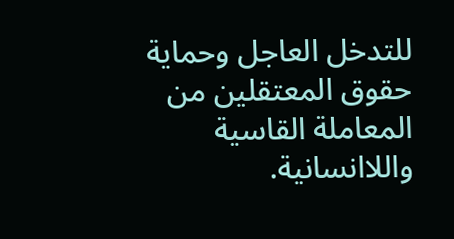للتدخل العاجل وحماية حقوق المعتقلين من المعاملة القاسية واللاانسانية.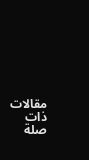مقالات ذات صلة